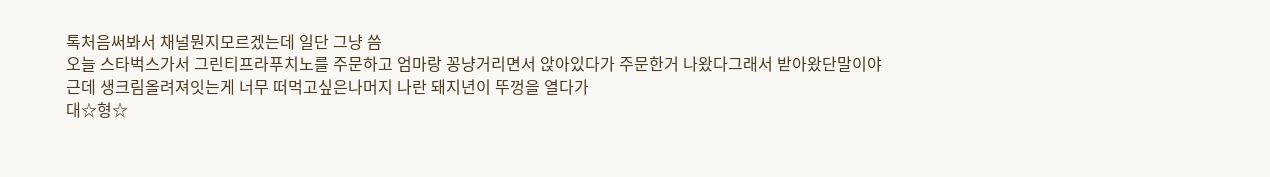톡처음써봐서 채널뭔지모르겠는데 일단 그냥 씀
오늘 스타벅스가서 그린티프라푸치노를 주문하고 엄마랑 꽁냥거리면서 앉아있다가 주문한거 나왔다그래서 받아왔단말이야
근데 생크림올려져잇는게 너무 떠먹고싶은나머지 나란 돼지년이 뚜껑을 열다가
대☆형☆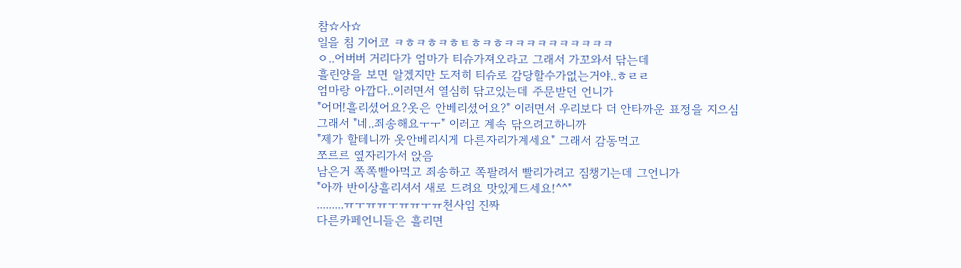참☆사☆
일을 침 기어코 ㅋㅎㅋㅎㅋㅎㅌㅎㅋㅎㅋㅋㅋㅋㅋㅋㅋㅋㅋㅋ
ㅇ..어버버 거리다가 엄마가 티슈가져오라고 그래서 가꼬와서 닦는데
흘린양을 보면 알겠지만 도저히 티슈로 감당할수가없는거야..ㅎㄹㄹ
엄마랑 아깝다..이러면서 열심히 닦고있는데 주문받던 언니가
"어머!흘리셨어요?옷은 안베리셨어요?" 이러면서 우리보다 더 안타까운 표정을 지으심
그래서 "네..죄송해요ㅜㅜ" 이러고 계속 닦으려고하니까
"제가 할테니까 옷안베리시게 다른자리가계세요" 그래서 감동먹고
쪼르르 옆자리가서 앉음
남은거 쪽쪽빨아먹고 죄송하고 쪽팔려서 빨리가려고 짐챙기는데 그언니가
"아까 반이상흘리셔서 새로 드려요 맛있게드세요!^^"
.........ㅠㅜㅠㅠㅜㅠㅠㅜㅠ천사임 진짜
다른카페언니들은 흘리면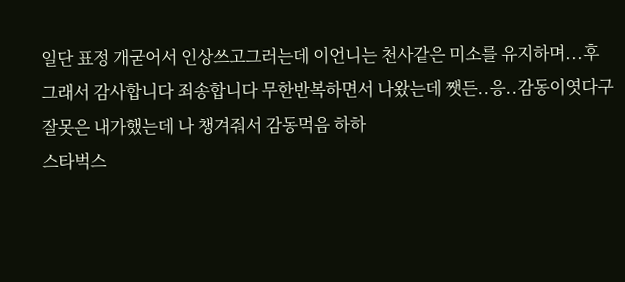일단 표정 개굳어서 인상쓰고그러는데 이언니는 천사같은 미소를 유지하며...후
그래서 감사합니다 죄송합니다 무한반복하면서 나왔는데 쨋든..응..감동이엿다구
잘못은 내가했는데 나 챙겨줘서 감동먹음 하하
스타벅스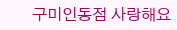구미인동점 사랑해요